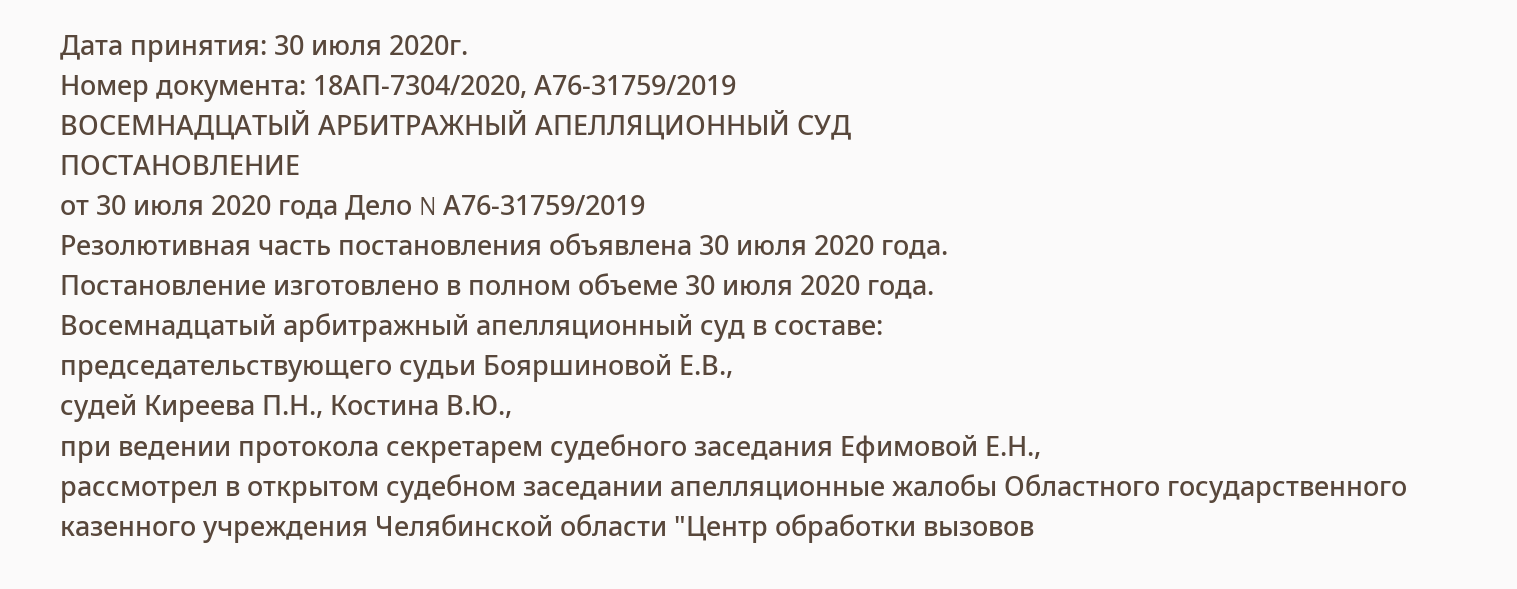Дата принятия: 30 июля 2020г.
Номер документа: 18АП-7304/2020, А76-31759/2019
ВОСЕМНАДЦАТЫЙ АРБИТРАЖНЫЙ АПЕЛЛЯЦИОННЫЙ СУД
ПОСТАНОВЛЕНИЕ
от 30 июля 2020 года Дело N А76-31759/2019
Резолютивная часть постановления объявлена 30 июля 2020 года.
Постановление изготовлено в полном объеме 30 июля 2020 года.
Восемнадцатый арбитражный апелляционный суд в составе:
председательствующего судьи Бояршиновой Е.В.,
судей Киреева П.Н., Костина В.Ю.,
при ведении протокола секретарем судебного заседания Ефимовой Е.Н.,
рассмотрел в открытом судебном заседании апелляционные жалобы Областного государственного казенного учреждения Челябинской области "Центр обработки вызовов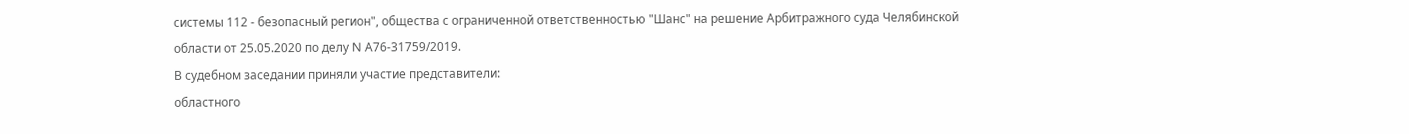системы 112 - безопасный регион", общества с ограниченной ответственностью "Шанс" на решение Арбитражного суда Челябинской области от 25.05.2020 по делу N А76-31759/2019.
В судебном заседании приняли участие представители:
областного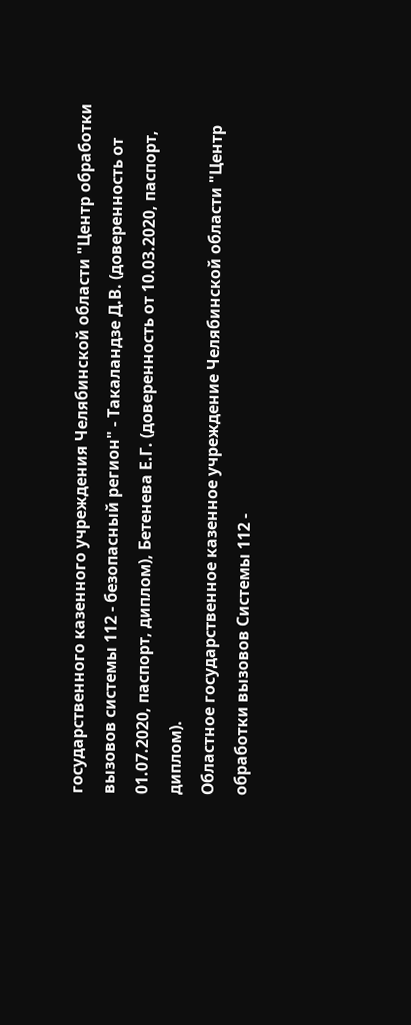государственного казенного учреждения Челябинской области "Центр обработки вызовов системы 112 - безопасный регион" - Такаландзе Д.В. (доверенность от 01.07.2020, паспорт, диплом), Бетенева Е.Г. (доверенность от 10.03.2020, паспорт, диплом).
Областное государственное казенное учреждение Челябинской области "Центр обработки вызовов Системы 112 -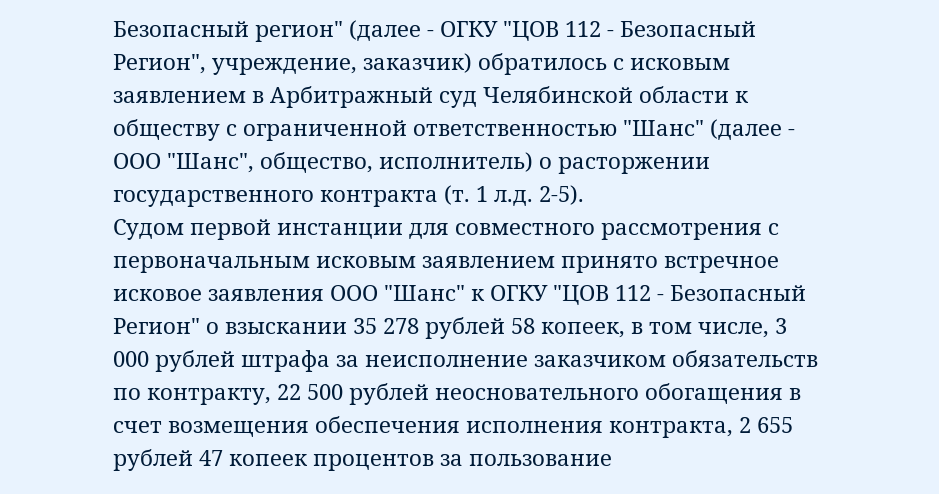Безопасный регион" (далее - ОГКУ "ЦОВ 112 - Безопасный Регион", учреждение, заказчик) обратилось с исковым заявлением в Арбитражный суд Челябинской области к обществу с ограниченной ответственностью "Шанс" (далее - ООО "Шанс", общество, исполнитель) о расторжении государственного контракта (т. 1 л.д. 2-5).
Судом первой инстанции для совместного рассмотрения с первоначальным исковым заявлением принято встречное исковое заявления ООО "Шанс" к ОГКУ "ЦОВ 112 - Безопасный Регион" о взыскании 35 278 рублей 58 копеек, в том числе, 3 000 рублей штрафа за неисполнение заказчиком обязательств по контракту, 22 500 рублей неосновательного обогащения в счет возмещения обеспечения исполнения контракта, 2 655 рублей 47 копеек процентов за пользование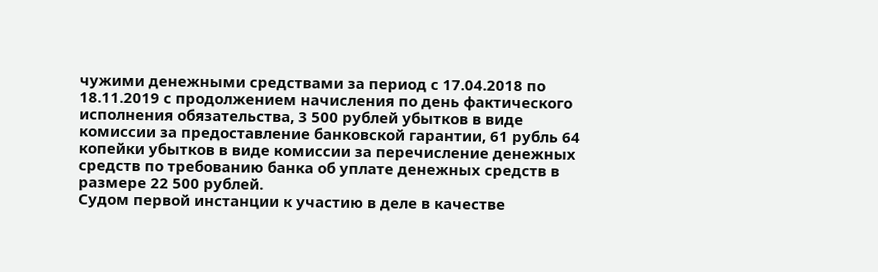чужими денежными средствами за период с 17.04.2018 по 18.11.2019 с продолжением начисления по день фактического исполнения обязательства, 3 500 рублей убытков в виде комиссии за предоставление банковской гарантии, 61 рубль 64 копейки убытков в виде комиссии за перечисление денежных средств по требованию банка об уплате денежных средств в размере 22 500 рублей.
Судом первой инстанции к участию в деле в качестве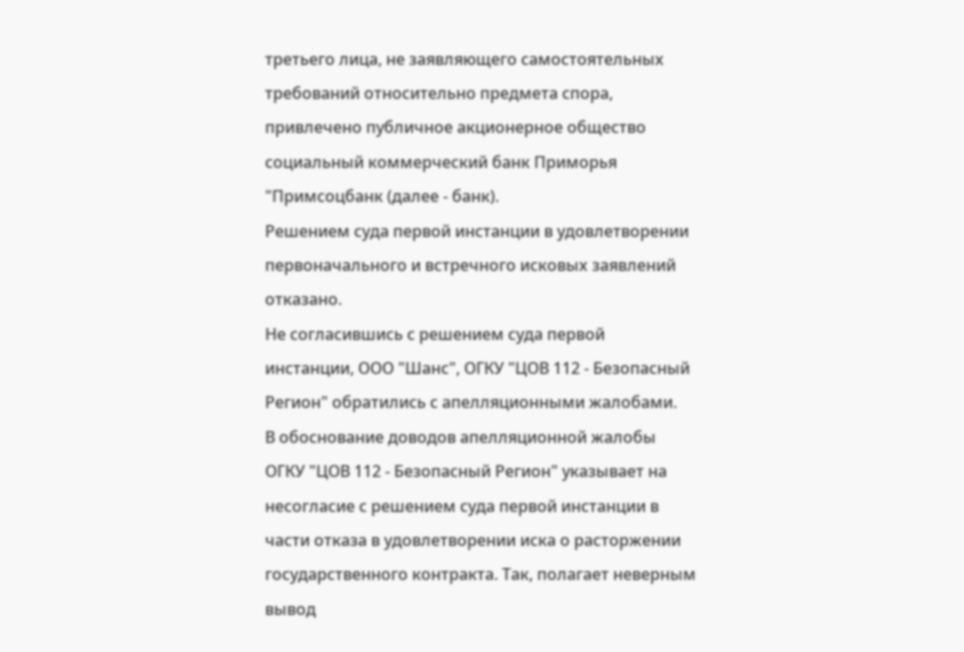третьего лица, не заявляющего самостоятельных требований относительно предмета спора, привлечено публичное акционерное общество социальный коммерческий банк Приморья "Примсоцбанк (далее - банк).
Решением суда первой инстанции в удовлетворении первоначального и встречного исковых заявлений отказано.
Не согласившись с решением суда первой инстанции, ООО "Шанс", ОГКУ "ЦОВ 112 - Безопасный Регион" обратились с апелляционными жалобами.
В обоснование доводов апелляционной жалобы ОГКУ "ЦОВ 112 - Безопасный Регион" указывает на несогласие с решением суда первой инстанции в части отказа в удовлетворении иска о расторжении государственного контракта. Так, полагает неверным вывод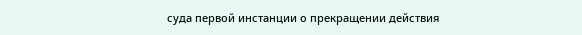суда первой инстанции о прекращении действия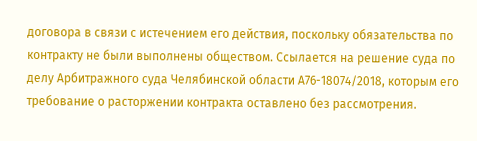договора в связи с истечением его действия, поскольку обязательства по контракту не были выполнены обществом. Ссылается на решение суда по делу Арбитражного суда Челябинской области А76-18074/2018, которым его требование о расторжении контракта оставлено без рассмотрения.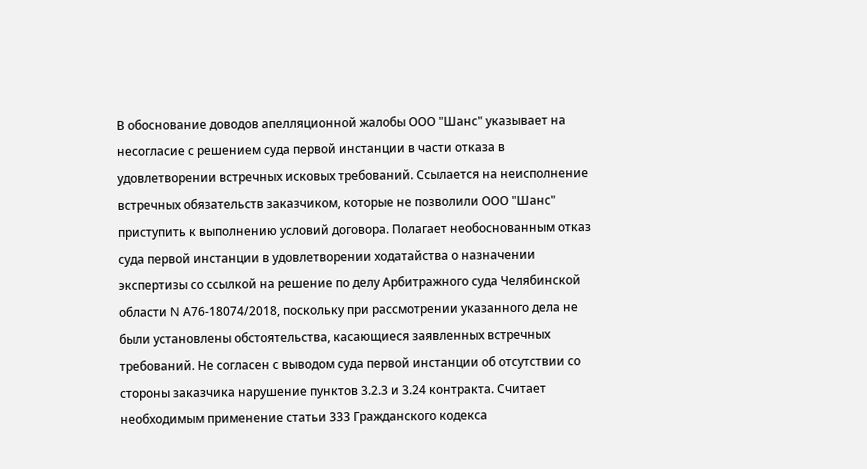В обоснование доводов апелляционной жалобы ООО "Шанс" указывает на несогласие с решением суда первой инстанции в части отказа в удовлетворении встречных исковых требований. Ссылается на неисполнение встречных обязательств заказчиком, которые не позволили ООО "Шанс" приступить к выполнению условий договора. Полагает необоснованным отказ суда первой инстанции в удовлетворении ходатайства о назначении экспертизы со ссылкой на решение по делу Арбитражного суда Челябинской области N А76-18074/2018, поскольку при рассмотрении указанного дела не были установлены обстоятельства, касающиеся заявленных встречных требований. Не согласен с выводом суда первой инстанции об отсутствии со стороны заказчика нарушение пунктов 3.2.3 и 3.24 контракта. Считает необходимым применение статьи 333 Гражданского кодекса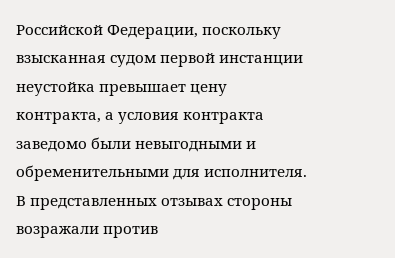Российской Федерации, поскольку взысканная судом первой инстанции неустойка превышает цену контракта, а условия контракта заведомо были невыгодными и обременительными для исполнителя.
В представленных отзывах стороны возражали против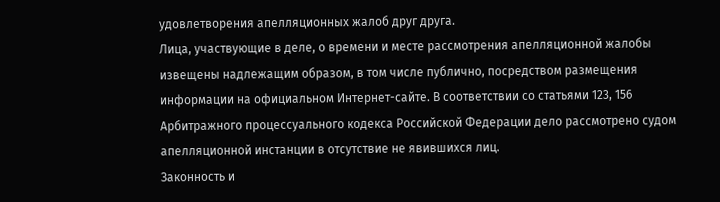удовлетворения апелляционных жалоб друг друга.
Лица, участвующие в деле, о времени и месте рассмотрения апелляционной жалобы извещены надлежащим образом, в том числе публично, посредством размещения информации на официальном Интернет-сайте. В соответствии со статьями 123, 156 Арбитражного процессуального кодекса Российской Федерации дело рассмотрено судом апелляционной инстанции в отсутствие не явившихся лиц.
Законность и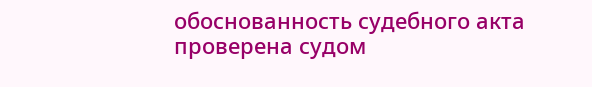обоснованность судебного акта проверена судом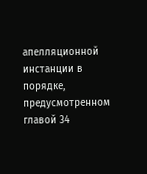апелляционной инстанции в порядке, предусмотренном главой 34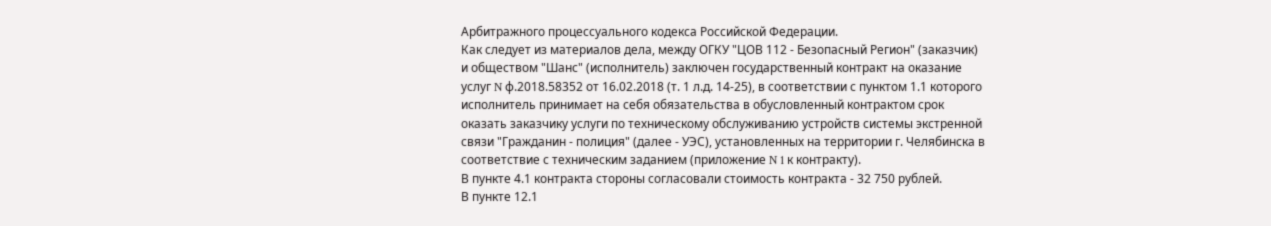Арбитражного процессуального кодекса Российской Федерации.
Как следует из материалов дела, между ОГКУ "ЦОВ 112 - Безопасный Регион" (заказчик) и обществом "Шанс" (исполнитель) заключен государственный контракт на оказание услуг N ф.2018.58352 от 16.02.2018 (т. 1 л.д. 14-25), в соответствии с пунктом 1.1 которого исполнитель принимает на себя обязательства в обусловленный контрактом срок оказать заказчику услуги по техническому обслуживанию устройств системы экстренной связи "Гражданин - полиция" (далее - УЭС), установленных на территории г. Челябинска в соответствие с техническим заданием (приложение N 1 к контракту).
В пункте 4.1 контракта стороны согласовали стоимость контракта - 32 750 рублей.
В пункте 12.1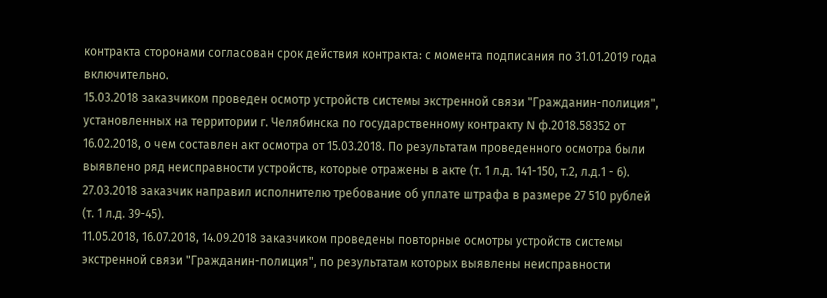контракта сторонами согласован срок действия контракта: с момента подписания по 31.01.2019 года включительно.
15.03.2018 заказчиком проведен осмотр устройств системы экстренной связи "Гражданин-полиция", установленных на территории г. Челябинска по государственному контракту N ф.2018.58352 от 16.02.2018, о чем составлен акт осмотра от 15.03.2018. По результатам проведенного осмотра были выявлено ряд неисправности устройств, которые отражены в акте (т. 1 л.д. 141-150, т.2, л.д.1 - 6).
27.03.2018 заказчик направил исполнителю требование об уплате штрафа в размере 27 510 рублей (т. 1 л.д. 39-45).
11.05.2018, 16.07.2018, 14.09.2018 заказчиком проведены повторные осмотры устройств системы экстренной связи "Гражданин-полиция", по результатам которых выявлены неисправности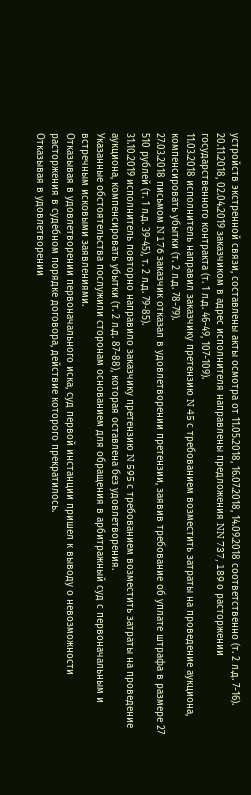устройств экстренной связи, составлены акты осмотра от 11.05.2018, 16.07.2018, 14.09.2018 соответственно (т. 2 л.д. 7-16).
20.11.2018, 02.04.2019 заказчиком в адрес исполнителя направлены предложения NN 737, 189 о расторжении государственного контракта (т. 1 л.д. 46-49, 107-109).
11.03.2018 исполнитель направил заказчику претензию N 45 с требованием возместить затраты на проведение аукциона, компенсировать убытки (т. 2 л.д. 78-79).
27.03.2018 письмом N 176 заказчик отказал в удовлетворении претензии, заявив требование об уплате штрафа в размере 27 510 рублей (т. 1 л.д. 39-45), т. 2 л.д. 79-85).
31.10.2019 исполнитель повторно направило заказчику претензию N 595 с требованием возместить затраты на проведение аукциона, компенсировать убытки (т. 2 л.д. 87-88), которая оставлена без удовлетворения.
Указанные обстоятельства послужили сторонам основанием для обращения в арбитражный суд с первоначальным и встречным исковыми заявлениями.
Отказывая в удовлетворении первоначального иска, суд первой инстанции пришел к выводу о невозможности расторжения в судебном порядке договора, действие которого прекратилось.
Отказывая в удовлетворении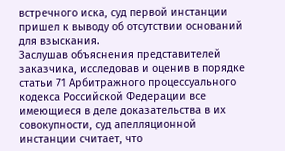встречного иска, суд первой инстанции пришел к выводу об отсутствии оснований для взыскания.
Заслушав объяснения представителей заказчика, исследовав и оценив в порядке статьи 71 Арбитражного процессуального кодекса Российской Федерации все имеющиеся в деле доказательства в их совокупности, суд апелляционной инстанции считает, что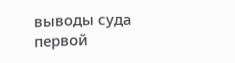выводы суда первой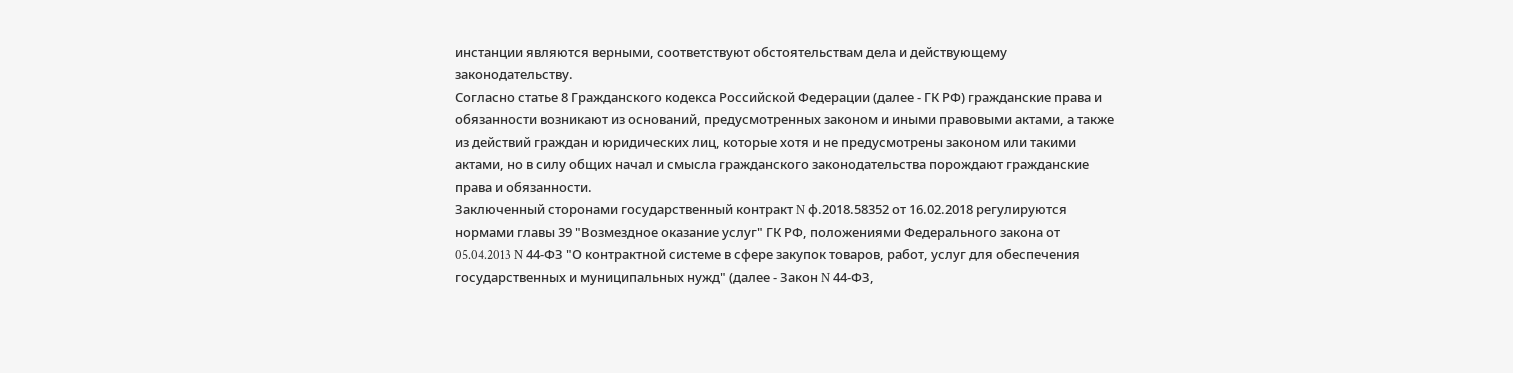инстанции являются верными, соответствуют обстоятельствам дела и действующему законодательству.
Согласно статье 8 Гражданского кодекса Российской Федерации (далее - ГК РФ) гражданские права и обязанности возникают из оснований, предусмотренных законом и иными правовыми актами, а также из действий граждан и юридических лиц, которые хотя и не предусмотрены законом или такими актами, но в силу общих начал и смысла гражданского законодательства порождают гражданские права и обязанности.
Заключенный сторонами государственный контракт N ф.2018.58352 от 16.02.2018 регулируются нормами главы 39 "Возмездное оказание услуг" ГК РФ, положениями Федерального закона от 05.04.2013 N 44-ФЗ "О контрактной системе в сфере закупок товаров, работ, услуг для обеспечения государственных и муниципальных нужд" (далее - Закон N 44-ФЗ,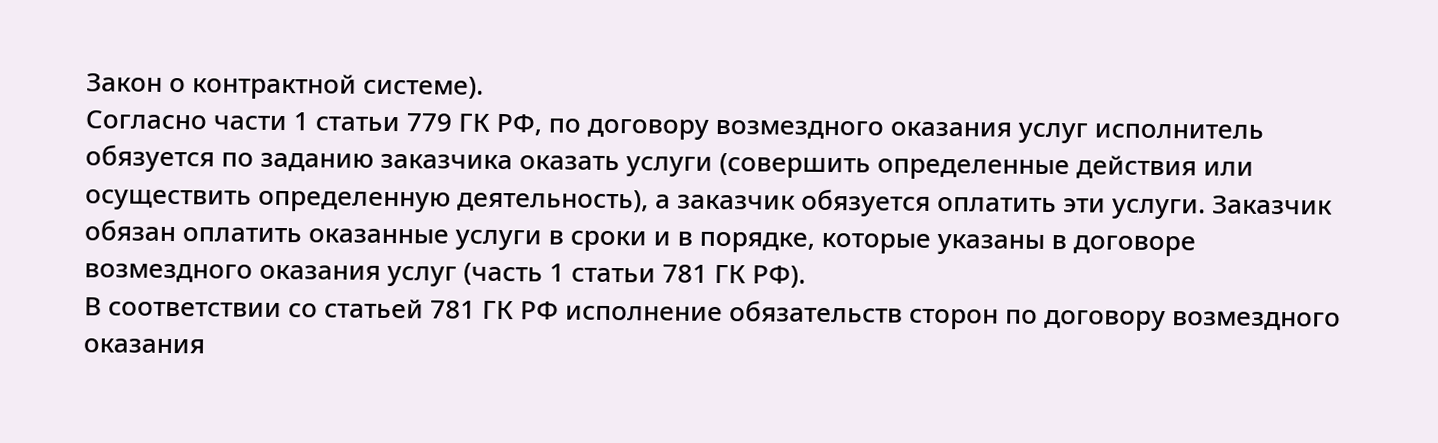Закон о контрактной системе).
Согласно части 1 статьи 779 ГК РФ, по договору возмездного оказания услуг исполнитель обязуется по заданию заказчика оказать услуги (совершить определенные действия или осуществить определенную деятельность), а заказчик обязуется оплатить эти услуги. Заказчик обязан оплатить оказанные услуги в сроки и в порядке, которые указаны в договоре возмездного оказания услуг (часть 1 статьи 781 ГК РФ).
В соответствии со статьей 781 ГК РФ исполнение обязательств сторон по договору возмездного оказания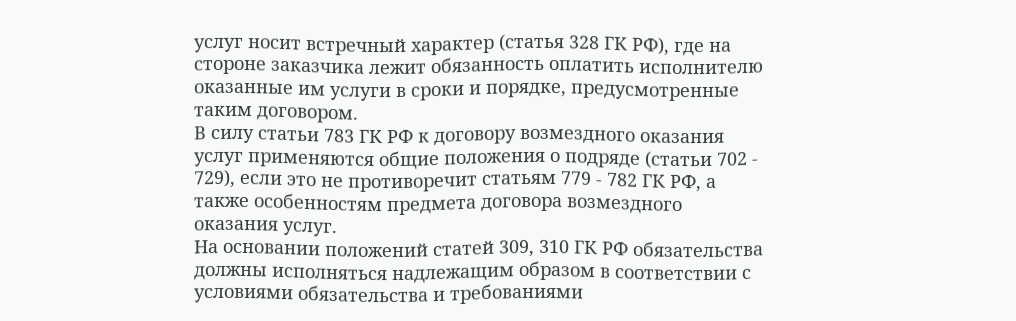услуг носит встречный характер (статья 328 ГК РФ), где на стороне заказчика лежит обязанность оплатить исполнителю оказанные им услуги в сроки и порядке, предусмотренные таким договором.
В силу статьи 783 ГК РФ к договору возмездного оказания услуг применяются общие положения о подряде (статьи 702 - 729), если это не противоречит статьям 779 - 782 ГК РФ, а также особенностям предмета договора возмездного оказания услуг.
На основании положений статей 309, 310 ГК РФ обязательства должны исполняться надлежащим образом в соответствии с условиями обязательства и требованиями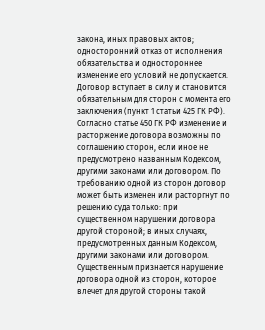закона, иных правовых актов; односторонний отказ от исполнения обязательства и одностороннее изменение его условий не допускается.
Договор вступает в силу и становится обязательным для сторон с момента его заключения (пункт 1 статьи 425 ГК РФ).
Согласно статье 450 ГК РФ изменение и расторжение договора возможны по соглашению сторон, если иное не предусмотрено названным Кодексом, другими законами или договором. По требованию одной из сторон договор может быть изменен или расторгнут по решению суда только: при существенном нарушении договора другой стороной; в иных случаях, предусмотренных данным Кодексом, другими законами или договором.
Существенным признается нарушение договора одной из сторон, которое влечет для другой стороны такой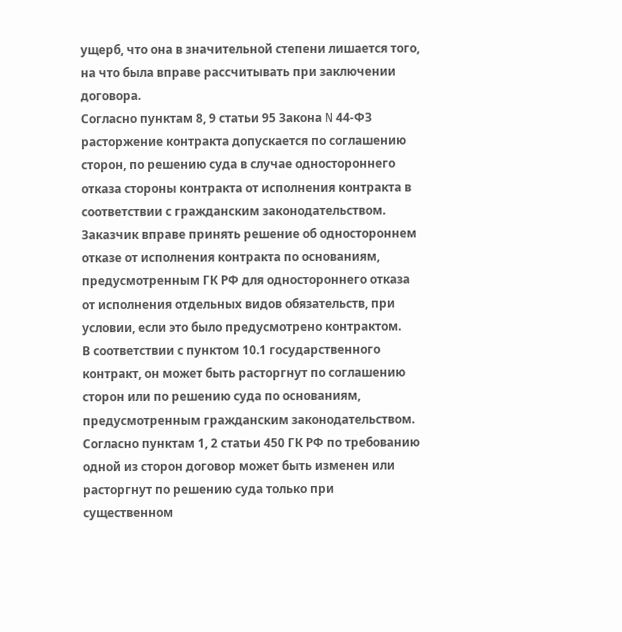ущерб, что она в значительной степени лишается того, на что была вправе рассчитывать при заключении договора.
Согласно пунктам 8, 9 статьи 95 Закона N 44-ФЗ расторжение контракта допускается по соглашению сторон, по решению суда в случае одностороннего отказа стороны контракта от исполнения контракта в соответствии с гражданским законодательством. Заказчик вправе принять решение об одностороннем отказе от исполнения контракта по основаниям, предусмотренным ГК РФ для одностороннего отказа от исполнения отдельных видов обязательств, при условии, если это было предусмотрено контрактом.
В соответствии с пунктом 10.1 государственного контракт, он может быть расторгнут по соглашению сторон или по решению суда по основаниям, предусмотренным гражданским законодательством.
Согласно пунктам 1, 2 статьи 450 ГК РФ по требованию одной из сторон договор может быть изменен или расторгнут по решению суда только при существенном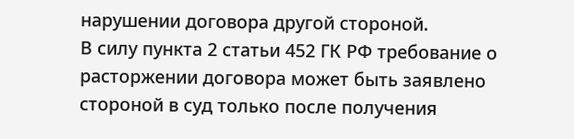нарушении договора другой стороной.
В силу пункта 2 статьи 452 ГК РФ требование о расторжении договора может быть заявлено стороной в суд только после получения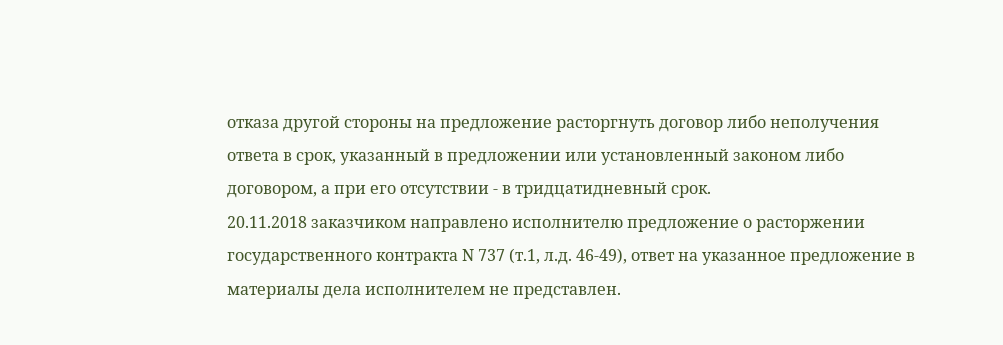отказа другой стороны на предложение расторгнуть договор либо неполучения ответа в срок, указанный в предложении или установленный законом либо договором, а при его отсутствии - в тридцатидневный срок.
20.11.2018 заказчиком направлено исполнителю предложение о расторжении государственного контракта N 737 (т.1, л.д. 46-49), ответ на указанное предложение в материалы дела исполнителем не представлен.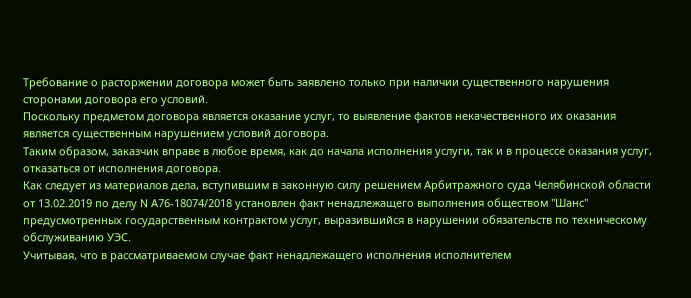Требование о расторжении договора может быть заявлено только при наличии существенного нарушения сторонами договора его условий.
Поскольку предметом договора является оказание услуг, то выявление фактов некачественного их оказания является существенным нарушением условий договора.
Таким образом, заказчик вправе в любое время, как до начала исполнения услуги, так и в процессе оказания услуг, отказаться от исполнения договора.
Как следует из материалов дела, вступившим в законную силу решением Арбитражного суда Челябинской области от 13.02.2019 по делу N А76-18074/2018 установлен факт ненадлежащего выполнения обществом "Шанс" предусмотренных государственным контрактом услуг, выразившийся в нарушении обязательств по техническому обслуживанию УЭС.
Учитывая, что в рассматриваемом случае факт ненадлежащего исполнения исполнителем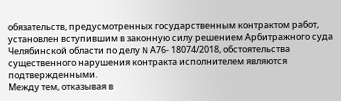обязательств, предусмотренных государственным контрактом работ, установлен вступившим в законную силу решением Арбитражного суда Челябинской области по делу N А76- 18074/2018, обстоятельства существенного нарушения контракта исполнителем являются подтвержденными.
Между тем, отказывая в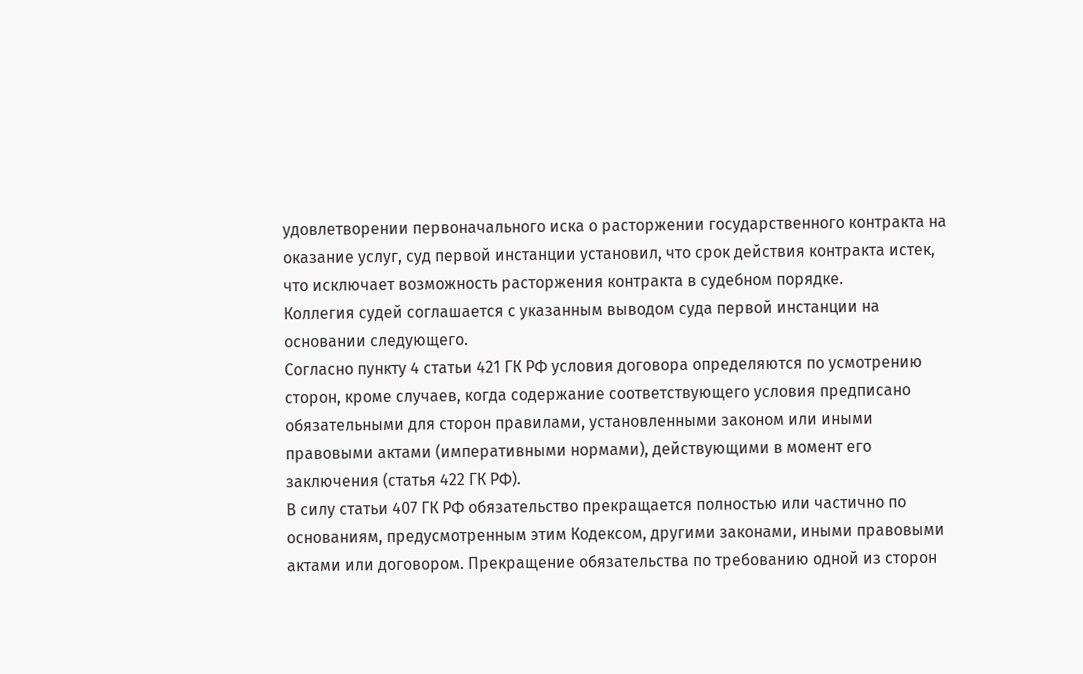удовлетворении первоначального иска о расторжении государственного контракта на оказание услуг, суд первой инстанции установил, что срок действия контракта истек, что исключает возможность расторжения контракта в судебном порядке.
Коллегия судей соглашается с указанным выводом суда первой инстанции на основании следующего.
Согласно пункту 4 статьи 421 ГК РФ условия договора определяются по усмотрению сторон, кроме случаев, когда содержание соответствующего условия предписано обязательными для сторон правилами, установленными законом или иными правовыми актами (императивными нормами), действующими в момент его заключения (статья 422 ГК РФ).
В силу статьи 407 ГК РФ обязательство прекращается полностью или частично по основаниям, предусмотренным этим Кодексом, другими законами, иными правовыми актами или договором. Прекращение обязательства по требованию одной из сторон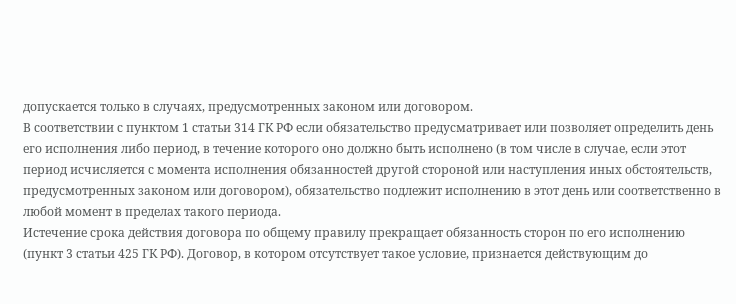допускается только в случаях, предусмотренных законом или договором.
В соответствии с пунктом 1 статьи 314 ГК РФ если обязательство предусматривает или позволяет определить день его исполнения либо период, в течение которого оно должно быть исполнено (в том числе в случае, если этот период исчисляется с момента исполнения обязанностей другой стороной или наступления иных обстоятельств, предусмотренных законом или договором), обязательство подлежит исполнению в этот день или соответственно в любой момент в пределах такого периода.
Истечение срока действия договора по общему правилу прекращает обязанность сторон по его исполнению (пункт 3 статьи 425 ГК РФ). Договор, в котором отсутствует такое условие, признается действующим до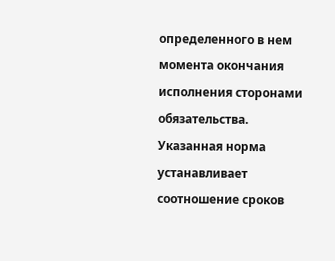определенного в нем момента окончания исполнения сторонами обязательства.
Указанная норма устанавливает соотношение сроков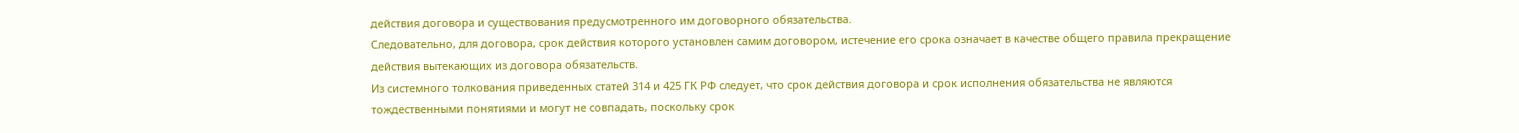действия договора и существования предусмотренного им договорного обязательства.
Следовательно, для договора, срок действия которого установлен самим договором, истечение его срока означает в качестве общего правила прекращение действия вытекающих из договора обязательств.
Из системного толкования приведенных статей 314 и 425 ГК РФ следует, что срок действия договора и срок исполнения обязательства не являются тождественными понятиями и могут не совпадать, поскольку срок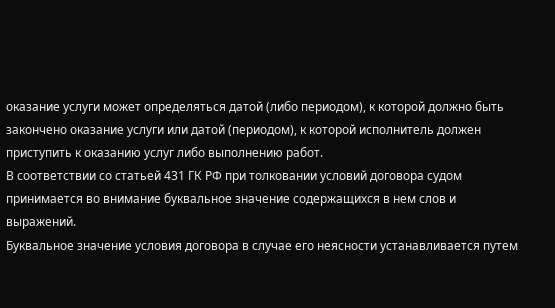оказание услуги может определяться датой (либо периодом), к которой должно быть закончено оказание услуги или датой (периодом), к которой исполнитель должен приступить к оказанию услуг либо выполнению работ.
В соответствии со статьей 431 ГК РФ при толковании условий договора судом принимается во внимание буквальное значение содержащихся в нем слов и выражений.
Буквальное значение условия договора в случае его неясности устанавливается путем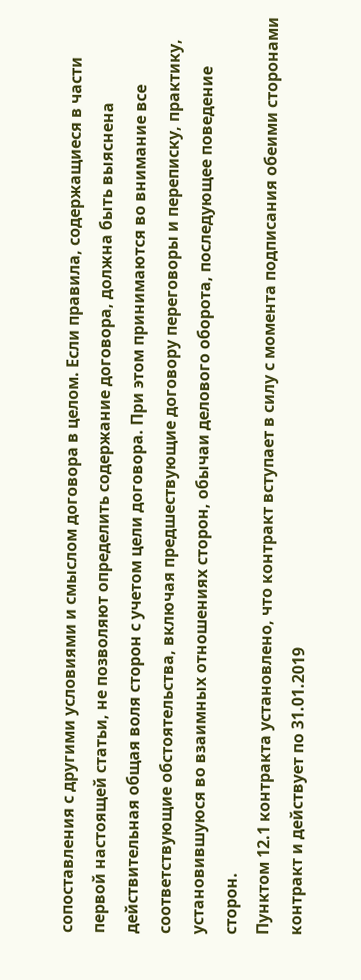сопоставления с другими условиями и смыслом договора в целом. Если правила, содержащиеся в части первой настоящей статьи, не позволяют определить содержание договора, должна быть выяснена действительная общая воля сторон с учетом цели договора. При этом принимаются во внимание все соответствующие обстоятельства, включая предшествующие договору переговоры и переписку, практику, установившуюся во взаимных отношениях сторон, обычаи делового оборота, последующее поведение сторон.
Пунктом 12.1 контракта установлено, что контракт вступает в силу с момента подписания обеими сторонами контракт и действует по 31.01.2019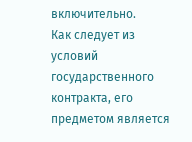включительно.
Как следует из условий государственного контракта, его предметом является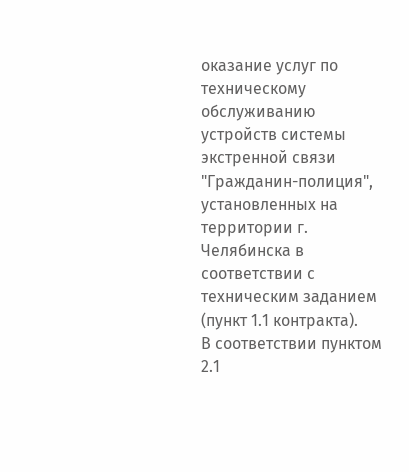оказание услуг по техническому обслуживанию устройств системы экстренной связи "Гражданин-полиция", установленных на территории г. Челябинска в соответствии с техническим заданием (пункт 1.1 контракта).
В соответствии пунктом 2.1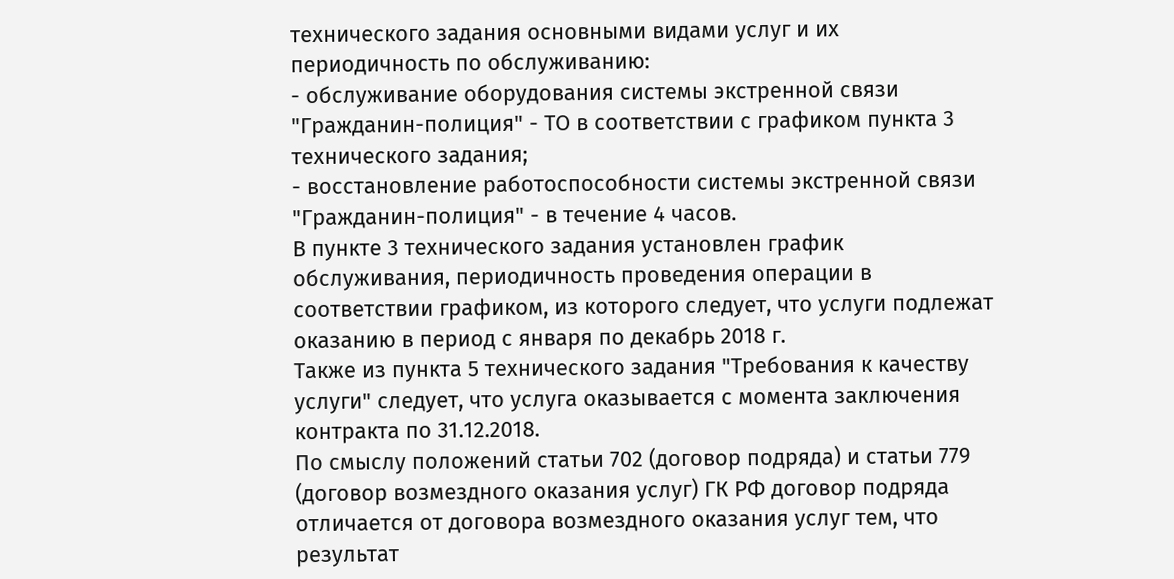технического задания основными видами услуг и их периодичность по обслуживанию:
- обслуживание оборудования системы экстренной связи "Гражданин-полиция" - ТО в соответствии с графиком пункта 3 технического задания;
- восстановление работоспособности системы экстренной связи "Гражданин-полиция" - в течение 4 часов.
В пункте 3 технического задания установлен график обслуживания, периодичность проведения операции в соответствии графиком, из которого следует, что услуги подлежат оказанию в период с января по декабрь 2018 г.
Также из пункта 5 технического задания "Требования к качеству услуги" следует, что услуга оказывается с момента заключения контракта по 31.12.2018.
По смыслу положений статьи 702 (договор подряда) и статьи 779 (договор возмездного оказания услуг) ГК РФ договор подряда отличается от договора возмездного оказания услуг тем, что результат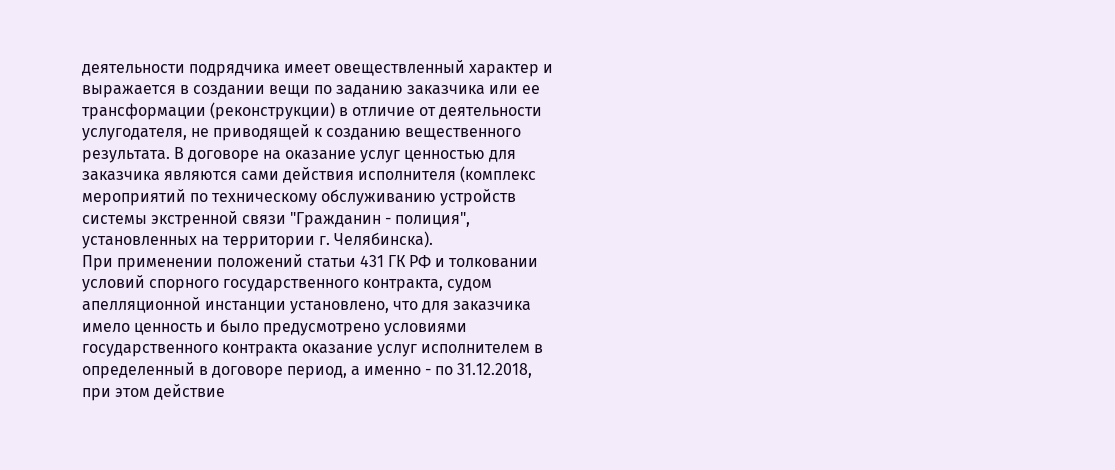деятельности подрядчика имеет овеществленный характер и выражается в создании вещи по заданию заказчика или ее трансформации (реконструкции) в отличие от деятельности услугодателя, не приводящей к созданию вещественного результата. В договоре на оказание услуг ценностью для заказчика являются сами действия исполнителя (комплекс мероприятий по техническому обслуживанию устройств системы экстренной связи "Гражданин - полиция", установленных на территории г. Челябинска).
При применении положений статьи 431 ГК РФ и толковании условий спорного государственного контракта, судом апелляционной инстанции установлено, что для заказчика имело ценность и было предусмотрено условиями государственного контракта оказание услуг исполнителем в определенный в договоре период, а именно - по 31.12.2018, при этом действие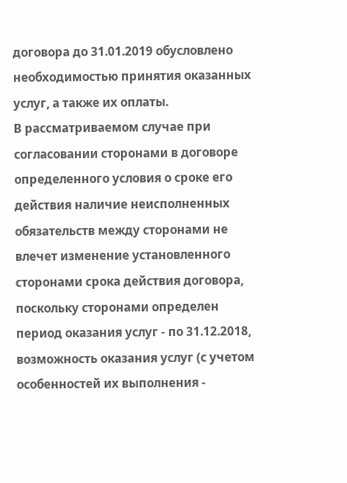договора до 31.01.2019 обусловлено необходимостью принятия оказанных услуг, а также их оплаты.
В рассматриваемом случае при согласовании сторонами в договоре определенного условия о сроке его действия наличие неисполненных обязательств между сторонами не влечет изменение установленного сторонами срока действия договора, поскольку сторонами определен период оказания услуг - по 31.12.2018, возможность оказания услуг (с учетом особенностей их выполнения -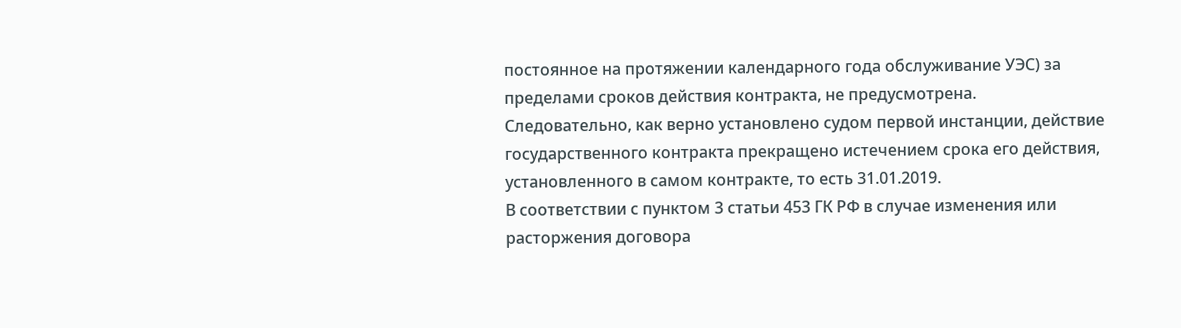постоянное на протяжении календарного года обслуживание УЭС) за пределами сроков действия контракта, не предусмотрена.
Следовательно, как верно установлено судом первой инстанции, действие государственного контракта прекращено истечением срока его действия, установленного в самом контракте, то есть 31.01.2019.
В соответствии с пунктом 3 статьи 453 ГК РФ в случае изменения или расторжения договора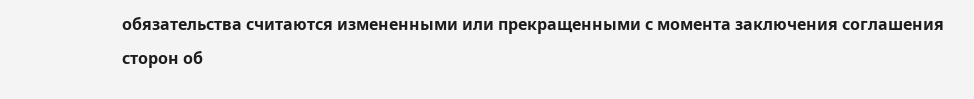обязательства считаются измененными или прекращенными с момента заключения соглашения сторон об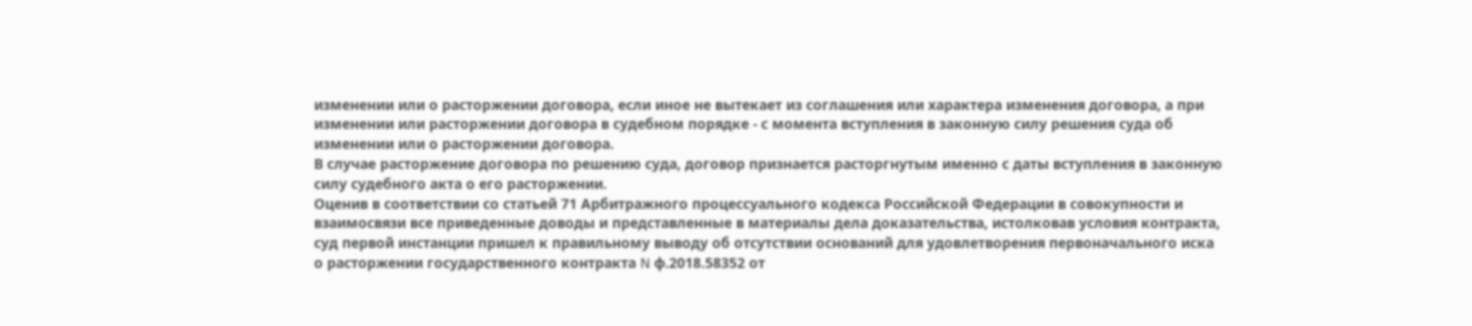изменении или о расторжении договора, если иное не вытекает из соглашения или характера изменения договора, а при изменении или расторжении договора в судебном порядке - с момента вступления в законную силу решения суда об изменении или о расторжении договора.
В случае расторжение договора по решению суда, договор признается расторгнутым именно с даты вступления в законную силу судебного акта о его расторжении.
Оценив в соответствии со статьей 71 Арбитражного процессуального кодекса Российской Федерации в совокупности и взаимосвязи все приведенные доводы и представленные в материалы дела доказательства, истолковав условия контракта, суд первой инстанции пришел к правильному выводу об отсутствии оснований для удовлетворения первоначального иска о расторжении государственного контракта N ф.2018.58352 от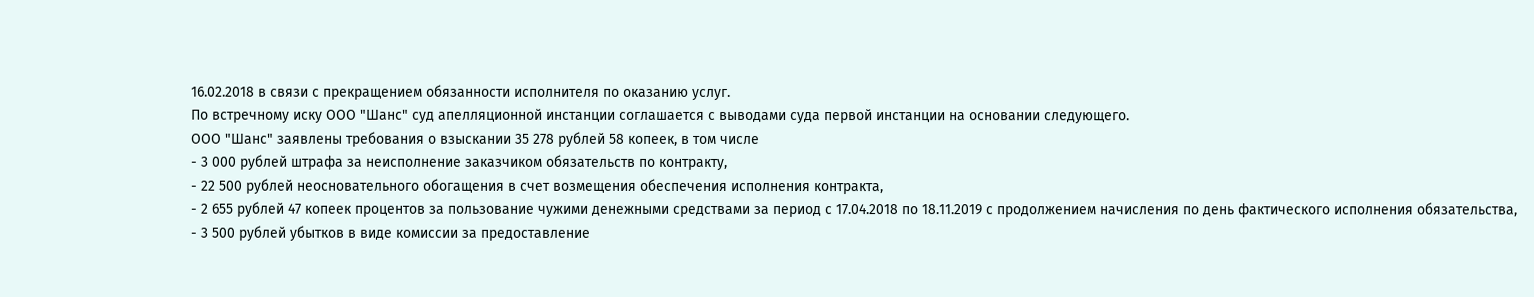16.02.2018 в связи с прекращением обязанности исполнителя по оказанию услуг.
По встречному иску ООО "Шанс" суд апелляционной инстанции соглашается с выводами суда первой инстанции на основании следующего.
ООО "Шанс" заявлены требования о взыскании 35 278 рублей 58 копеек, в том числе
- 3 000 рублей штрафа за неисполнение заказчиком обязательств по контракту,
- 22 500 рублей неосновательного обогащения в счет возмещения обеспечения исполнения контракта,
- 2 655 рублей 47 копеек процентов за пользование чужими денежными средствами за период с 17.04.2018 по 18.11.2019 с продолжением начисления по день фактического исполнения обязательства,
- 3 500 рублей убытков в виде комиссии за предоставление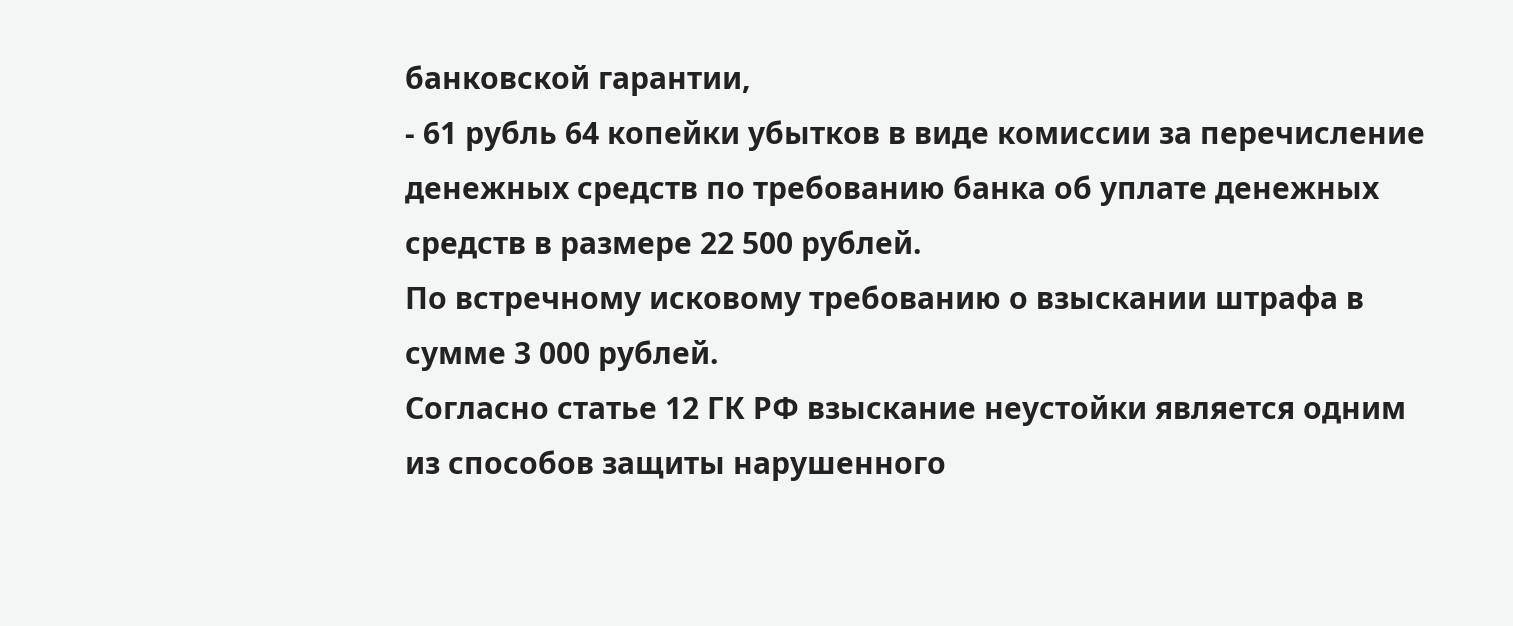банковской гарантии,
- 61 рубль 64 копейки убытков в виде комиссии за перечисление денежных средств по требованию банка об уплате денежных средств в размере 22 500 рублей.
По встречному исковому требованию о взыскании штрафа в сумме 3 000 рублей.
Согласно статье 12 ГК РФ взыскание неустойки является одним из способов защиты нарушенного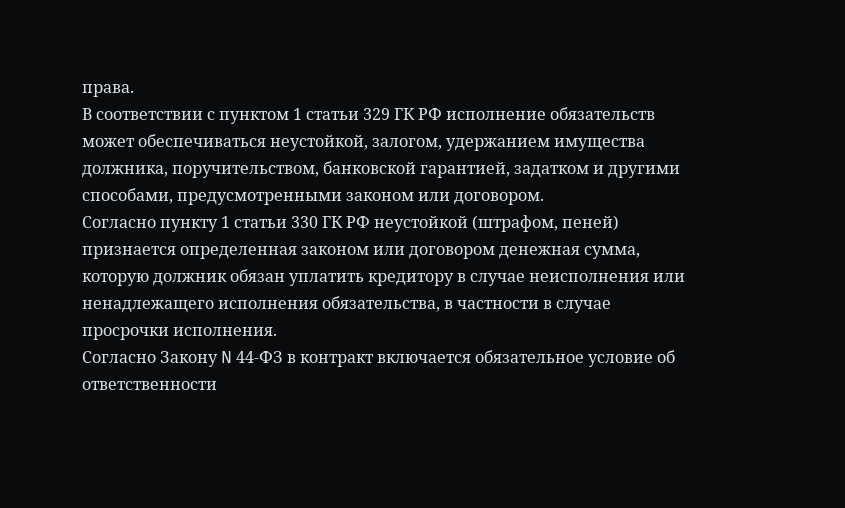права.
В соответствии с пунктом 1 статьи 329 ГК РФ исполнение обязательств может обеспечиваться неустойкой, залогом, удержанием имущества должника, поручительством, банковской гарантией, задатком и другими способами, предусмотренными законом или договором.
Согласно пункту 1 статьи 330 ГК РФ неустойкой (штрафом, пеней) признается определенная законом или договором денежная сумма, которую должник обязан уплатить кредитору в случае неисполнения или ненадлежащего исполнения обязательства, в частности в случае просрочки исполнения.
Согласно Закону N 44-ФЗ в контракт включается обязательное условие об ответственности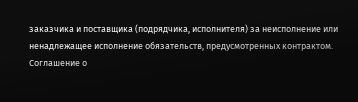заказчика и поставщика (подрядчика, исполнителя) за неисполнение или ненадлежащее исполнение обязательств, предусмотренных контрактом.
Соглашение о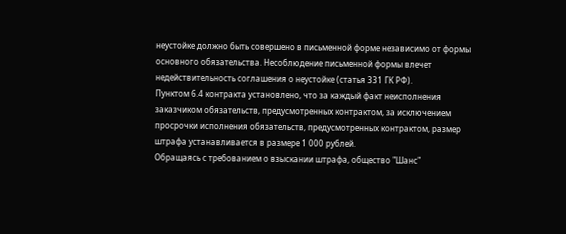неустойке должно быть совершено в письменной форме независимо от формы основного обязательства. Несоблюдение письменной формы влечет недействительность соглашения о неустойке (статья 331 ГК РФ).
Пунктом 6.4 контракта установлено, что за каждый факт неисполнения заказчиком обязательств, предусмотренных контрактом, за исключением просрочки исполнения обязательств, предусмотренных контрактом, размер штрафа устанавливается в размере 1 000 рублей.
Обращаясь с требованием о взыскании штрафа, общество "Шанс"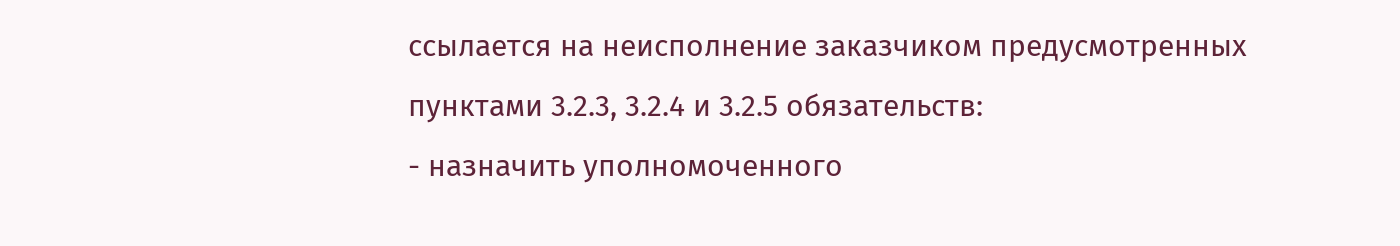ссылается на неисполнение заказчиком предусмотренных пунктами 3.2.3, 3.2.4 и 3.2.5 обязательств:
- назначить уполномоченного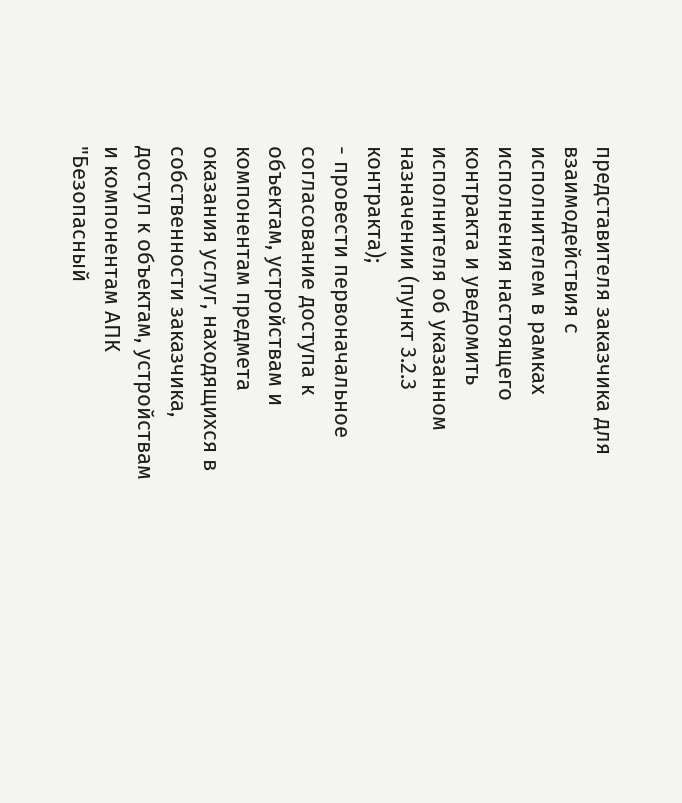представителя заказчика для взаимодействия с исполнителем в рамках исполнения настоящего контракта и уведомить исполнителя об указанном назначении (пункт 3.2.3 контракта);
- провести первоначальное согласование доступа к объектам, устройствам и компонентам предмета оказания услуг, находящихся в собственности заказчика, доступ к объектам, устройствам и компонентам АПК "Безопасный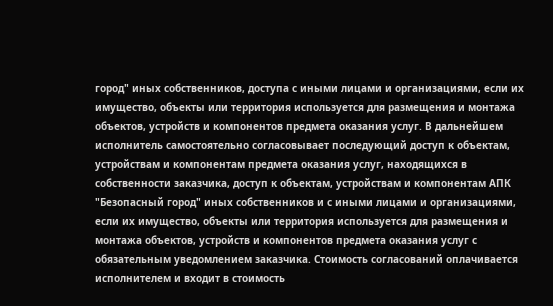город" иных собственников, доступа с иными лицами и организациями, если их имущество, объекты или территория используется для размещения и монтажа объектов, устройств и компонентов предмета оказания услуг. В дальнейшем исполнитель самостоятельно согласовывает последующий доступ к объектам, устройствам и компонентам предмета оказания услуг, находящихся в собственности заказчика, доступ к объектам, устройствам и компонентам АПК "Безопасный город" иных собственников и с иными лицами и организациями, если их имущество, объекты или территория используется для размещения и монтажа объектов, устройств и компонентов предмета оказания услуг с обязательным уведомлением заказчика. Стоимость согласований оплачивается исполнителем и входит в стоимость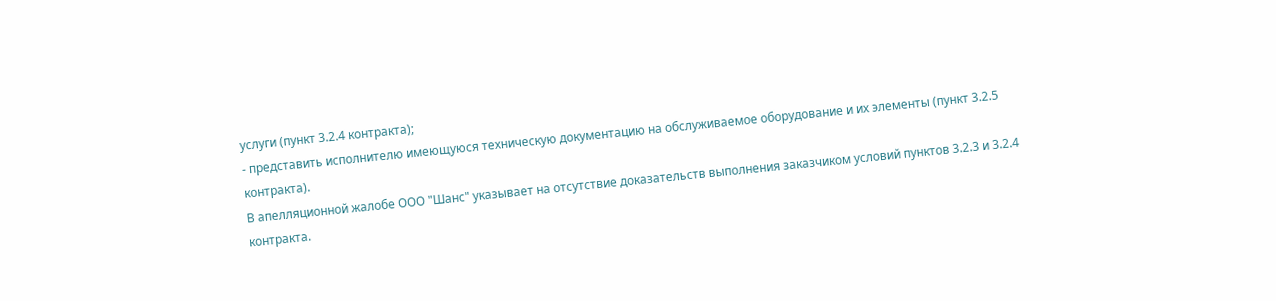услуги (пункт 3.2.4 контракта);
- представить исполнителю имеющуюся техническую документацию на обслуживаемое оборудование и их элементы (пункт 3.2.5 контракта).
В апелляционной жалобе ООО "Шанс" указывает на отсутствие доказательств выполнения заказчиком условий пунктов 3.2.3 и 3.2.4 контракта.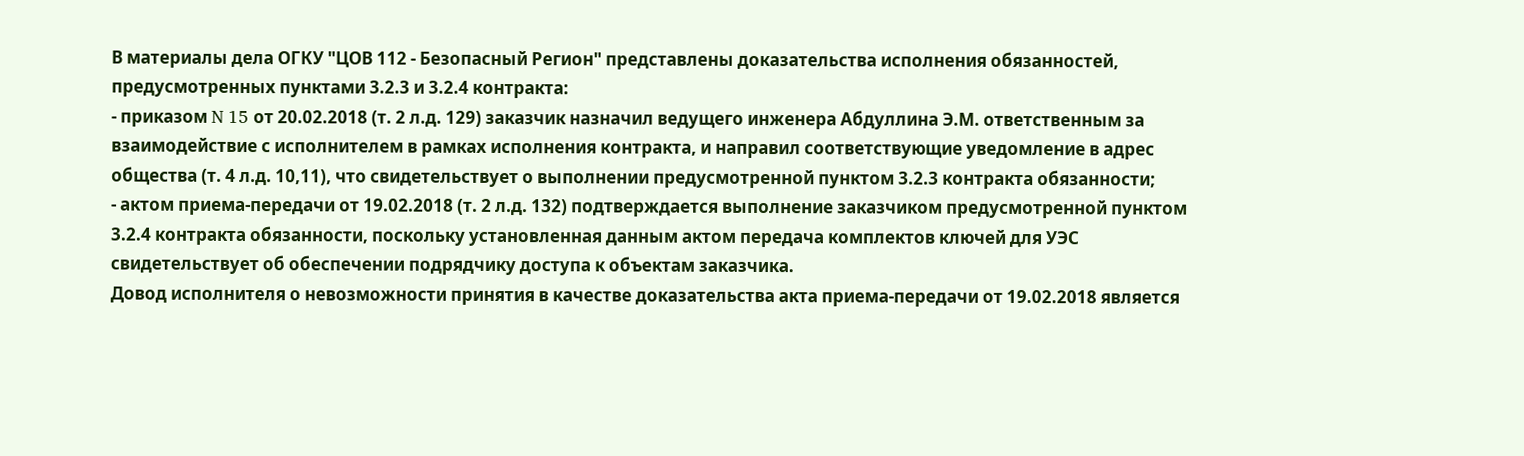В материалы дела ОГКУ "ЦОВ 112 - Безопасный Регион" представлены доказательства исполнения обязанностей, предусмотренных пунктами 3.2.3 и 3.2.4 контракта:
- приказом N 15 от 20.02.2018 (т. 2 л.д. 129) заказчик назначил ведущего инженера Абдуллина Э.М. ответственным за взаимодействие с исполнителем в рамках исполнения контракта, и направил соответствующие уведомление в адрес общества (т. 4 л.д. 10,11), что свидетельствует о выполнении предусмотренной пунктом 3.2.3 контракта обязанности;
- актом приема-передачи от 19.02.2018 (т. 2 л.д. 132) подтверждается выполнение заказчиком предусмотренной пунктом 3.2.4 контракта обязанности, поскольку установленная данным актом передача комплектов ключей для УЭС свидетельствует об обеспечении подрядчику доступа к объектам заказчика.
Довод исполнителя о невозможности принятия в качестве доказательства акта приема-передачи от 19.02.2018 является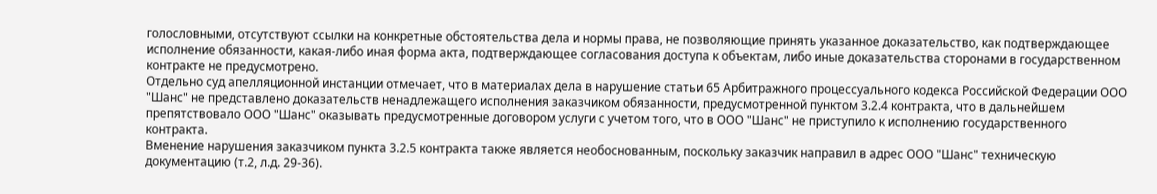голословными, отсутствуют ссылки на конкретные обстоятельства дела и нормы права, не позволяющие принять указанное доказательство, как подтверждающее исполнение обязанности, какая-либо иная форма акта, подтверждающее согласования доступа к объектам, либо иные доказательства сторонами в государственном контракте не предусмотрено.
Отдельно суд апелляционной инстанции отмечает, что в материалах дела в нарушение статьи 65 Арбитражного процессуального кодекса Российской Федерации ООО "Шанс" не представлено доказательств ненадлежащего исполнения заказчиком обязанности, предусмотренной пунктом 3.2.4 контракта, что в дальнейшем препятствовало ООО "Шанс" оказывать предусмотренные договором услуги с учетом того, что в ООО "Шанс" не приступило к исполнению государственного контракта.
Вменение нарушения заказчиком пункта 3.2.5 контракта также является необоснованным, поскольку заказчик направил в адрес ООО "Шанс" техническую документацию (т.2, л.д. 29-36).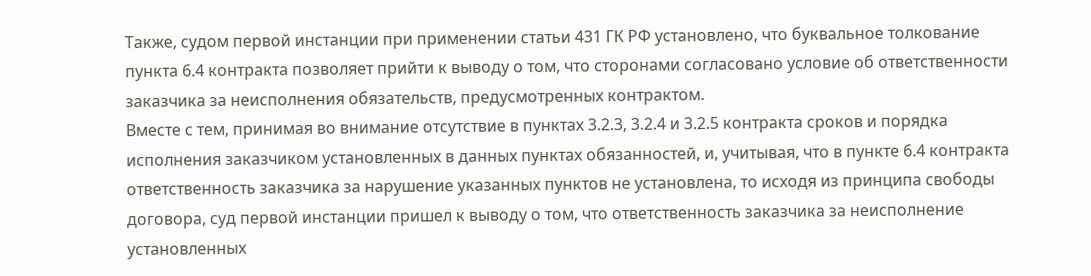Также, судом первой инстанции при применении статьи 431 ГК РФ установлено, что буквальное толкование пункта 6.4 контракта позволяет прийти к выводу о том, что сторонами согласовано условие об ответственности заказчика за неисполнения обязательств, предусмотренных контрактом.
Вместе с тем, принимая во внимание отсутствие в пунктах 3.2.3, 3.2.4 и 3.2.5 контракта сроков и порядка исполнения заказчиком установленных в данных пунктах обязанностей, и, учитывая, что в пункте 6.4 контракта ответственность заказчика за нарушение указанных пунктов не установлена, то исходя из принципа свободы договора, суд первой инстанции пришел к выводу о том, что ответственность заказчика за неисполнение установленных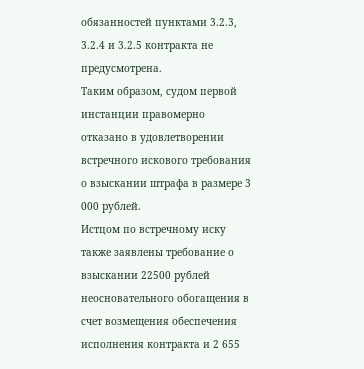обязанностей пунктами 3.2.3, 3.2.4 и 3.2.5 контракта не предусмотрена.
Таким образом, судом первой инстанции правомерно отказано в удовлетворении встречного искового требования о взыскании штрафа в размере 3 000 рублей.
Истцом по встречному иску также заявлены требование о взыскании 22500 рублей неосновательного обогащения в счет возмещения обеспечения исполнения контракта и 2 655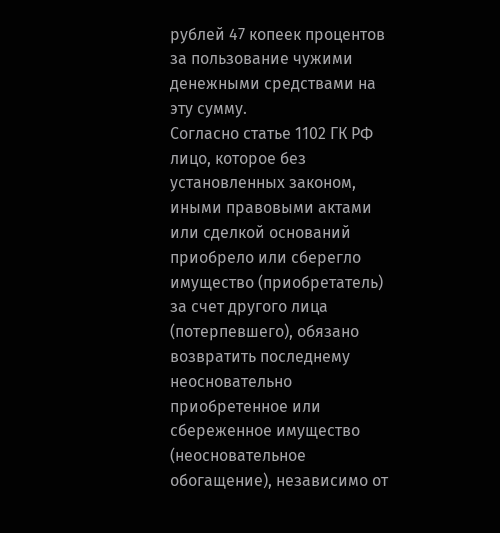рублей 47 копеек процентов за пользование чужими денежными средствами на эту сумму.
Согласно статье 1102 ГК РФ лицо, которое без установленных законом, иными правовыми актами или сделкой оснований приобрело или сберегло имущество (приобретатель) за счет другого лица (потерпевшего), обязано возвратить последнему неосновательно приобретенное или сбереженное имущество (неосновательное обогащение), независимо от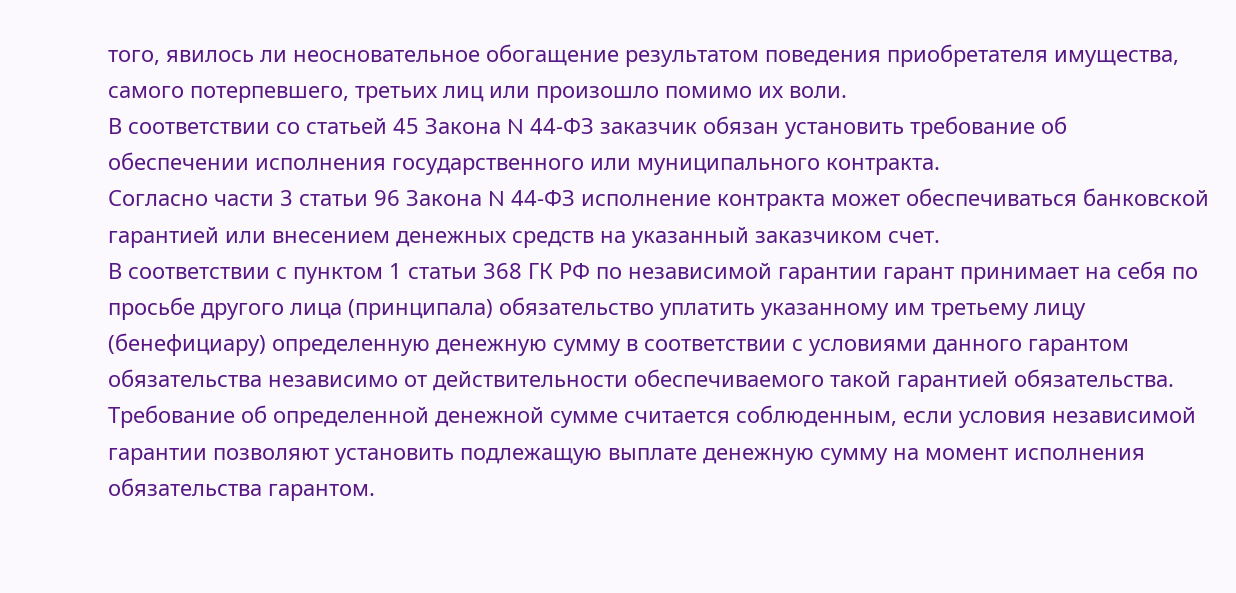того, явилось ли неосновательное обогащение результатом поведения приобретателя имущества, самого потерпевшего, третьих лиц или произошло помимо их воли.
В соответствии со статьей 45 Закона N 44-ФЗ заказчик обязан установить требование об обеспечении исполнения государственного или муниципального контракта.
Согласно части 3 статьи 96 Закона N 44-ФЗ исполнение контракта может обеспечиваться банковской гарантией или внесением денежных средств на указанный заказчиком счет.
В соответствии с пунктом 1 статьи 368 ГК РФ по независимой гарантии гарант принимает на себя по просьбе другого лица (принципала) обязательство уплатить указанному им третьему лицу (бенефициару) определенную денежную сумму в соответствии с условиями данного гарантом обязательства независимо от действительности обеспечиваемого такой гарантией обязательства. Требование об определенной денежной сумме считается соблюденным, если условия независимой гарантии позволяют установить подлежащую выплате денежную сумму на момент исполнения обязательства гарантом.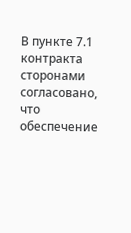В пункте 7.1 контракта сторонами согласовано, что обеспечение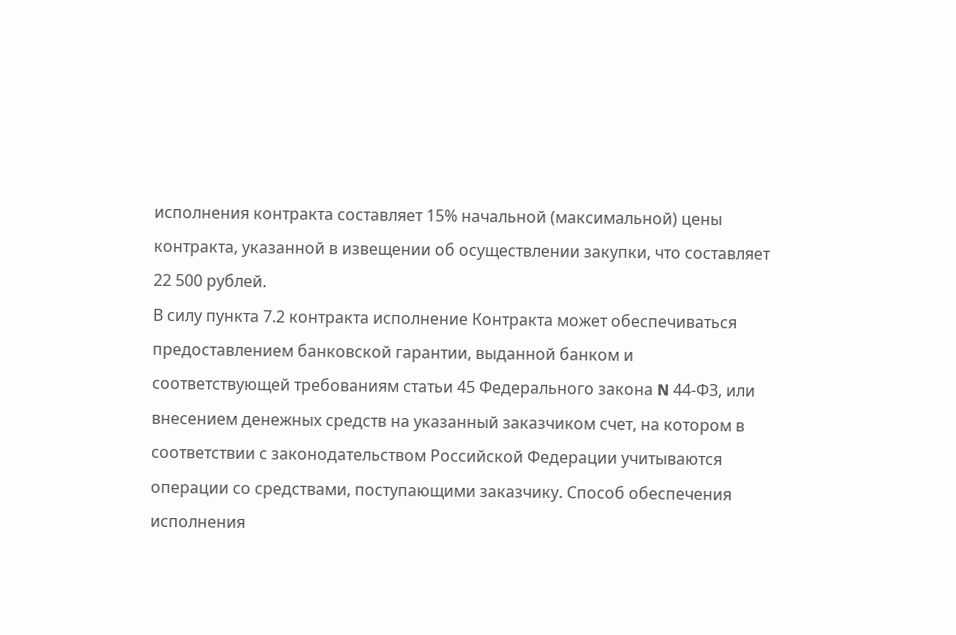исполнения контракта составляет 15% начальной (максимальной) цены контракта, указанной в извещении об осуществлении закупки, что составляет 22 500 рублей.
В силу пункта 7.2 контракта исполнение Контракта может обеспечиваться предоставлением банковской гарантии, выданной банком и соответствующей требованиям статьи 45 Федерального закона N 44-ФЗ, или внесением денежных средств на указанный заказчиком счет, на котором в соответствии с законодательством Российской Федерации учитываются операции со средствами, поступающими заказчику. Способ обеспечения исполнения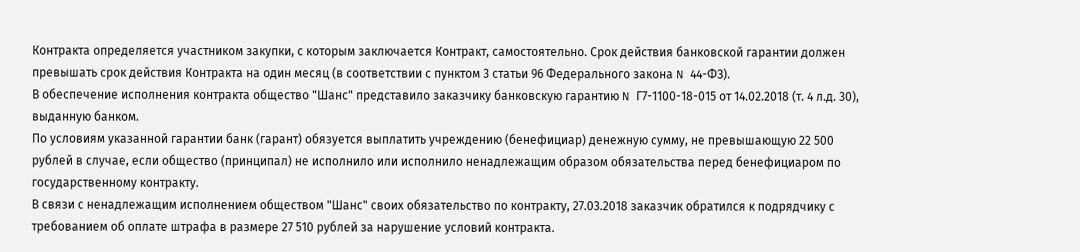Контракта определяется участником закупки, с которым заключается Контракт, самостоятельно. Срок действия банковской гарантии должен превышать срок действия Контракта на один месяц (в соответствии с пунктом 3 статьи 96 Федерального закона N 44-ФЗ).
В обеспечение исполнения контракта общество "Шанс" представило заказчику банковскую гарантию N Г7-1100-18-015 от 14.02.2018 (т. 4 л.д. 30), выданную банком.
По условиям указанной гарантии банк (гарант) обязуется выплатить учреждению (бенефициар) денежную сумму, не превышающую 22 500 рублей в случае, если общество (принципал) не исполнило или исполнило ненадлежащим образом обязательства перед бенефициаром по государственному контракту.
В связи с ненадлежащим исполнением обществом "Шанс" своих обязательство по контракту, 27.03.2018 заказчик обратился к подрядчику с требованием об оплате штрафа в размере 27 510 рублей за нарушение условий контракта.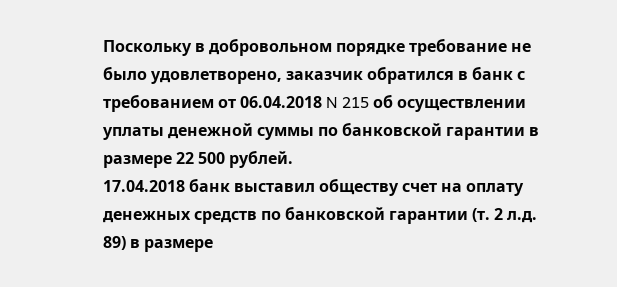Поскольку в добровольном порядке требование не было удовлетворено, заказчик обратился в банк с требованием от 06.04.2018 N 215 об осуществлении уплаты денежной суммы по банковской гарантии в размере 22 500 рублей.
17.04.2018 банк выставил обществу счет на оплату денежных средств по банковской гарантии (т. 2 л.д. 89) в размере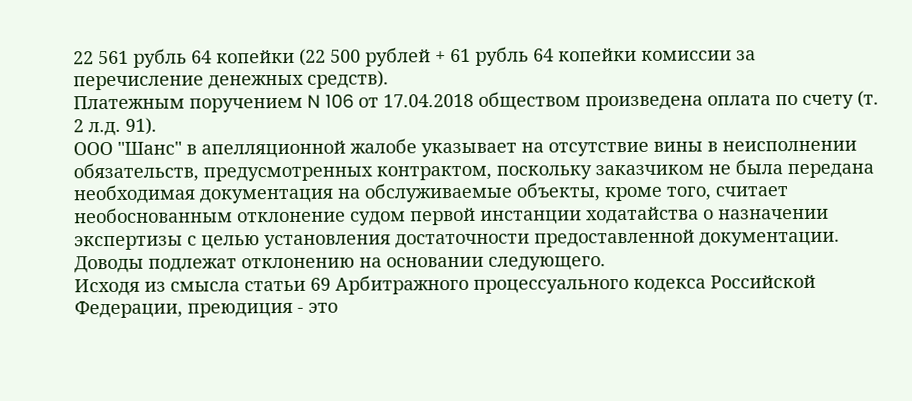22 561 рубль 64 копейки (22 500 рублей + 61 рубль 64 копейки комиссии за перечисление денежных средств).
Платежным поручением N 106 от 17.04.2018 обществом произведена оплата по счету (т. 2 л.д. 91).
ООО "Шанс" в апелляционной жалобе указывает на отсутствие вины в неисполнении обязательств, предусмотренных контрактом, поскольку заказчиком не была передана необходимая документация на обслуживаемые объекты, кроме того, считает необоснованным отклонение судом первой инстанции ходатайства о назначении экспертизы с целью установления достаточности предоставленной документации.
Доводы подлежат отклонению на основании следующего.
Исходя из смысла статьи 69 Арбитражного процессуального кодекса Российской Федерации, преюдиция - это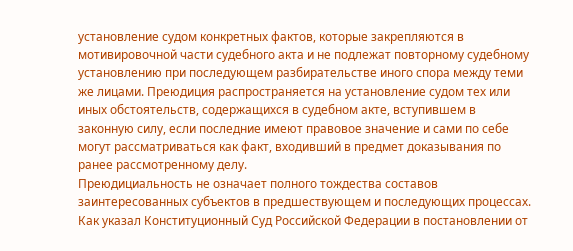установление судом конкретных фактов, которые закрепляются в мотивировочной части судебного акта и не подлежат повторному судебному установлению при последующем разбирательстве иного спора между теми же лицами. Преюдиция распространяется на установление судом тех или иных обстоятельств, содержащихся в судебном акте, вступившем в законную силу, если последние имеют правовое значение и сами по себе могут рассматриваться как факт, входивший в предмет доказывания по ранее рассмотренному делу.
Преюдициальность не означает полного тождества составов заинтересованных субъектов в предшествующем и последующих процессах.
Как указал Конституционный Суд Российской Федерации в постановлении от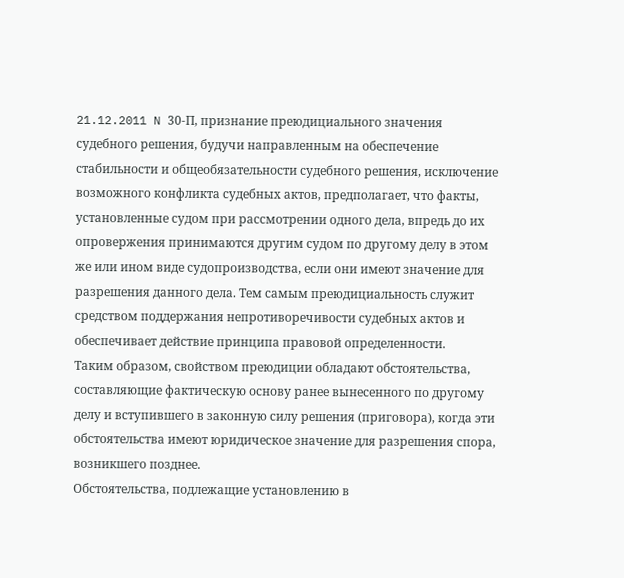21.12.2011 N 30-П, признание преюдициального значения судебного решения, будучи направленным на обеспечение стабильности и общеобязательности судебного решения, исключение возможного конфликта судебных актов, предполагает, что факты, установленные судом при рассмотрении одного дела, впредь до их опровержения принимаются другим судом по другому делу в этом же или ином виде судопроизводства, если они имеют значение для разрешения данного дела. Тем самым преюдициальность служит средством поддержания непротиворечивости судебных актов и обеспечивает действие принципа правовой определенности.
Таким образом, свойством преюдиции обладают обстоятельства, составляющие фактическую основу ранее вынесенного по другому делу и вступившего в законную силу решения (приговора), когда эти обстоятельства имеют юридическое значение для разрешения спора, возникшего позднее.
Обстоятельства, подлежащие установлению в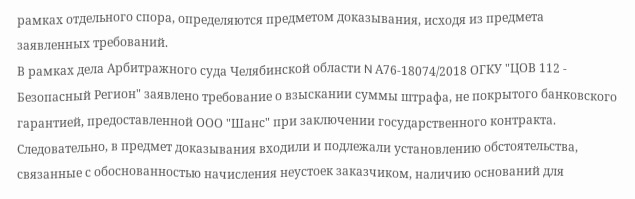рамках отдельного спора, определяются предметом доказывания, исходя из предмета заявленных требований.
В рамках дела Арбитражного суда Челябинской области N А76-18074/2018 ОГКУ "ЦОВ 112 - Безопасный Регион" заявлено требование о взыскании суммы штрафа, не покрытого банковского гарантией, предоставленной ООО "Шанс" при заключении государственного контракта.
Следовательно, в предмет доказывания входили и подлежали установлению обстоятельства, связанные с обоснованностью начисления неустоек заказчиком, наличию оснований для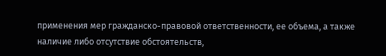применения мер гражданско-правовой ответственности, ее объема, а также наличие либо отсутствие обстоятельств,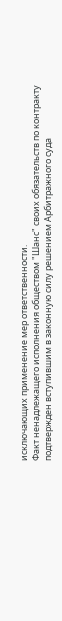исключающих применение мер ответственности.
Факт ненадлежащего исполнения обществом "Шанс" своих обязательств по контракту подтвержден вступившим в законную силу решением Арбитражного суда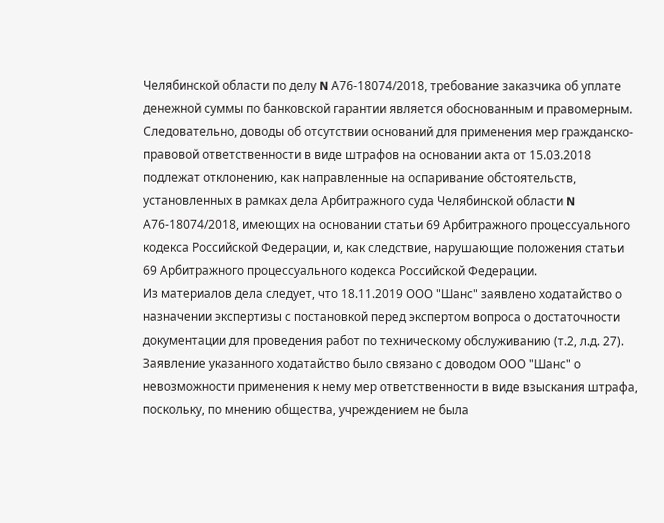Челябинской области по делу N А76-18074/2018, требование заказчика об уплате денежной суммы по банковской гарантии является обоснованным и правомерным.
Следовательно, доводы об отсутствии оснований для применения мер гражданско-правовой ответственности в виде штрафов на основании акта от 15.03.2018 подлежат отклонению, как направленные на оспаривание обстоятельств, установленных в рамках дела Арбитражного суда Челябинской области N А76-18074/2018, имеющих на основании статьи 69 Арбитражного процессуального кодекса Российской Федерации, и, как следствие, нарушающие положения статьи 69 Арбитражного процессуального кодекса Российской Федерации.
Из материалов дела следует, что 18.11.2019 ООО "Шанс" заявлено ходатайство о назначении экспертизы с постановкой перед экспертом вопроса о достаточности документации для проведения работ по техническому обслуживанию (т.2, л.д. 27).
Заявление указанного ходатайство было связано с доводом ООО "Шанс" о невозможности применения к нему мер ответственности в виде взыскания штрафа, поскольку, по мнению общества, учреждением не была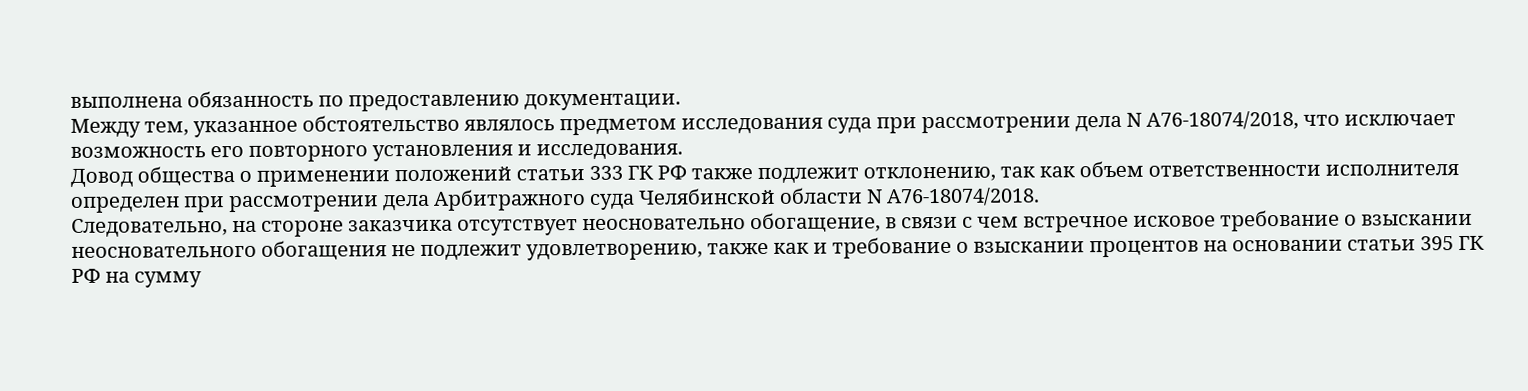выполнена обязанность по предоставлению документации.
Между тем, указанное обстоятельство являлось предметом исследования суда при рассмотрении дела N А76-18074/2018, что исключает возможность его повторного установления и исследования.
Довод общества о применении положений статьи 333 ГК РФ также подлежит отклонению, так как объем ответственности исполнителя определен при рассмотрении дела Арбитражного суда Челябинской области N А76-18074/2018.
Следовательно, на стороне заказчика отсутствует неосновательно обогащение, в связи с чем встречное исковое требование о взыскании неосновательного обогащения не подлежит удовлетворению, также как и требование о взыскании процентов на основании статьи 395 ГК РФ на сумму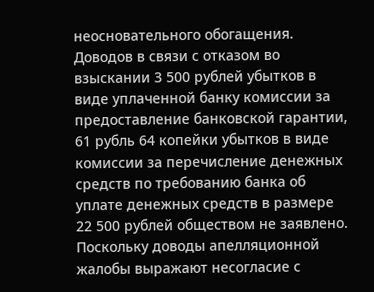неосновательного обогащения.
Доводов в связи с отказом во взыскании 3 500 рублей убытков в виде уплаченной банку комиссии за предоставление банковской гарантии, 61 рубль 64 копейки убытков в виде комиссии за перечисление денежных средств по требованию банка об уплате денежных средств в размере 22 500 рублей обществом не заявлено.
Поскольку доводы апелляционной жалобы выражают несогласие с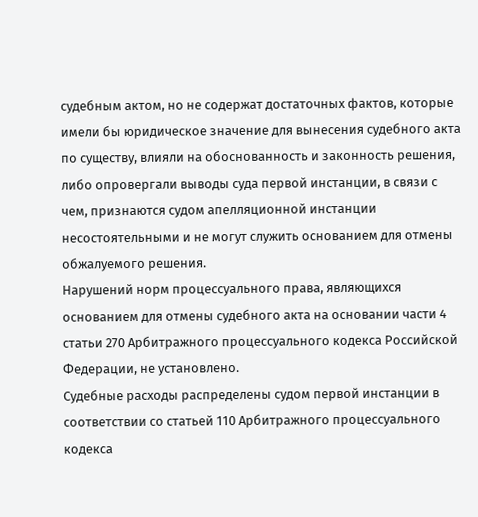судебным актом, но не содержат достаточных фактов, которые имели бы юридическое значение для вынесения судебного акта по существу, влияли на обоснованность и законность решения, либо опровергали выводы суда первой инстанции, в связи с чем, признаются судом апелляционной инстанции несостоятельными и не могут служить основанием для отмены обжалуемого решения.
Нарушений норм процессуального права, являющихся основанием для отмены судебного акта на основании части 4 статьи 270 Арбитражного процессуального кодекса Российской Федерации, не установлено.
Судебные расходы распределены судом первой инстанции в соответствии со статьей 110 Арбитражного процессуального кодекса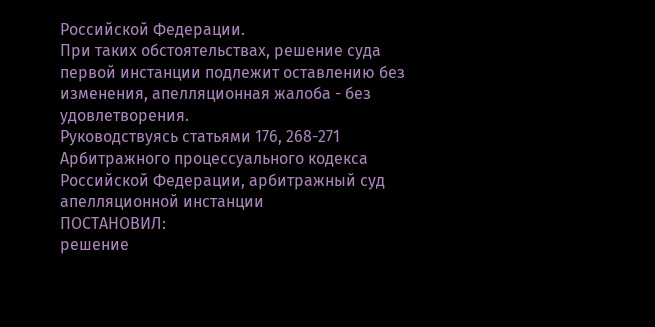Российской Федерации.
При таких обстоятельствах, решение суда первой инстанции подлежит оставлению без изменения, апелляционная жалоба - без удовлетворения.
Руководствуясь статьями 176, 268-271 Арбитражного процессуального кодекса Российской Федерации, арбитражный суд апелляционной инстанции
ПОСТАНОВИЛ:
решение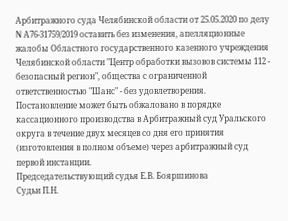Арбитражного суда Челябинской области от 25.05.2020 по делу N А76-31759/2019 оставить без изменения, апелляционные жалобы Областного государственного казенного учреждения Челябинской области "Центр обработки вызовов системы 112 - безопасный регион", общества с ограниченной ответственностью "Шанс" - без удовлетворения.
Постановление может быть обжаловано в порядке кассационного производства в Арбитражный суд Уральского округа в течение двух месяцев со дня его принятия (изготовления в полном объеме) через арбитражный суд первой инстанции.
Председательствующий судья Е.В. Бояршинова
Судьи П.Н.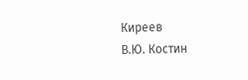Киреев
В.Ю. Костин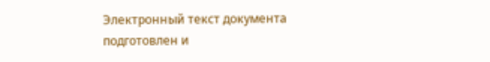Электронный текст документа
подготовлен и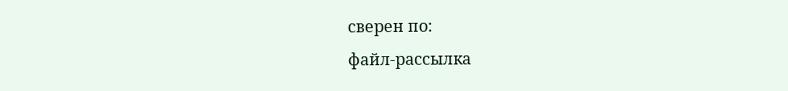сверен по:
файл-рассылка